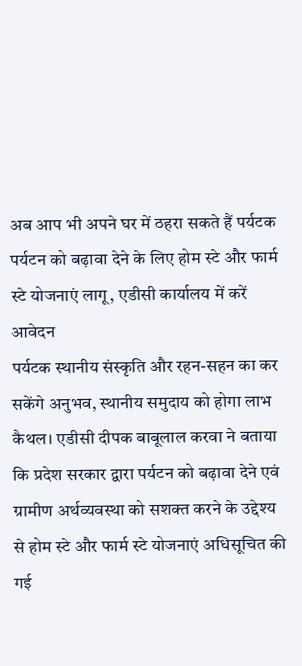अब आप भी अपने घर में ठहरा सकते हैं पर्यटक
पर्यटन को बढ़ावा देने के लिए होम स्टे और फार्म स्टे योजनाएं लागू, एडीसी कार्यालय में करें आवेदन
पर्यटक स्थानीय संस्कृति और रहन-सहन का कर सकेंगे अनुभव, स्थानीय समुदाय को होगा लाभ
कैथल। एडीसी दीपक बाबूलाल करवा ने बताया कि प्रदेश सरकार द्वारा पर्यटन को बढ़ावा देने एवं ग्रामीण अर्थव्यवस्था को सशक्त करने के उद्देश्य से होम स्टे और फार्म स्टे योजनाएं अधिसूचित की गई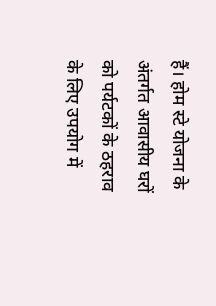हैं। होम स्टे योजना के अंतर्गत आवासीय घरों को पर्यटकों के ठहराव के लिए उपयोग में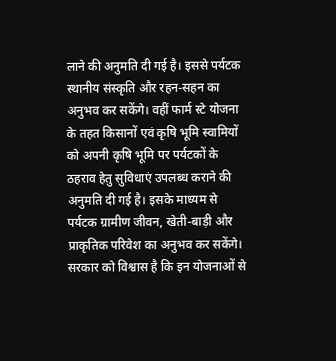लाने की अनुमति दी गई है। इससे पर्यटक स्थानीय संस्कृति और रहन-सहन का अनुभव कर सकेंगे। वहीं फार्म स्टे योजना के तहत किसानों एवं कृषि भूमि स्वामियों को अपनी कृषि भूमि पर पर्यटकों के ठहराव हेतु सुविधाएं उपलब्ध कराने की अनुमति दी गई है। इसके माध्यम से पर्यटक ग्रामीण जीवन, खेती-बाड़ी और प्राकृतिक परिवेश का अनुभव कर सकेंगे। सरकार को विश्वास है कि इन योजनाओं से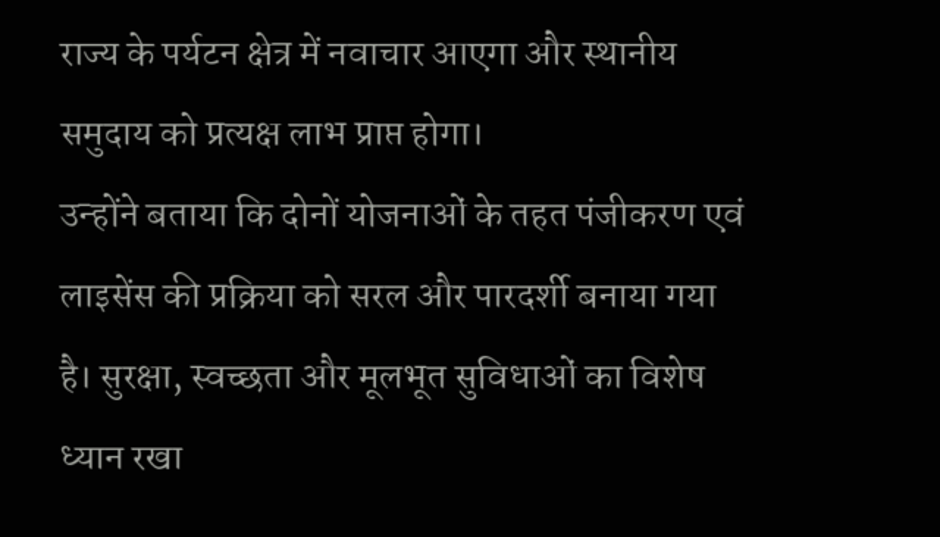राज्य के पर्यटन क्षेत्र में नवाचार आएगा और स्थानीय समुदाय को प्रत्यक्ष लाभ प्राप्त होगा।
उन्होंने बताया कि दोनों योजनाओं के तहत पंजीकरण एवं लाइसेंस की प्रक्रिया को सरल और पारदर्शी बनाया गया है। सुरक्षा, स्वच्छता और मूलभूत सुविधाओं का विशेष ध्यान रखा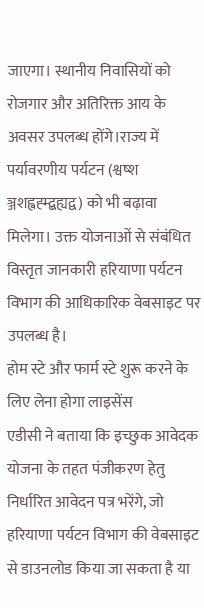जाएगा। स्थानीय निवासियों को रोजगार और अतिरिक्त आय के अवसर उपलब्ध होंगे।राज्य में पर्यावरणीय पर्यटन (श्वष्श ञ्जशह्वह्म्द्बह्यद्व) को भी बढ़ावा मिलेगा। उक्त योजनाओं से संबंधित विस्तृत जानकारी हरियाणा पर्यटन विभाग की आधिकारिक वेबसाइट पर उपलब्ध है।
होम स्टे और फार्म स्टे शुरू करने के लिए लेना होगा लाइसेंस
एडीसी ने बताया कि इच्छुक आवेदक योजना के तहत पंजीकरण हेतु निर्धारित आवेदन पत्र भरेंगे, जो हरियाणा पर्यटन विभाग की वेबसाइट से डाउनलोड किया जा सकता है या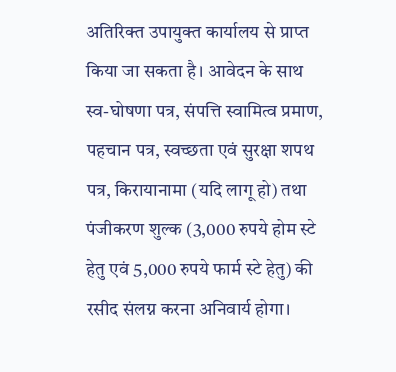अतिरिक्त उपायुक्त कार्यालय से प्राप्त किया जा सकता है। आवेदन के साथ स्व-घोषणा पत्र, संपत्ति स्वामित्व प्रमाण, पहचान पत्र, स्वच्छता एवं सुरक्षा शपथ पत्र, किरायानामा (यदि लागू हो) तथा पंजीकरण शुल्क (3,000 रुपये होम स्टे हेतु एवं 5,000 रुपये फार्म स्टे हेतु) की रसीद संलग्न करना अनिवार्य होगा।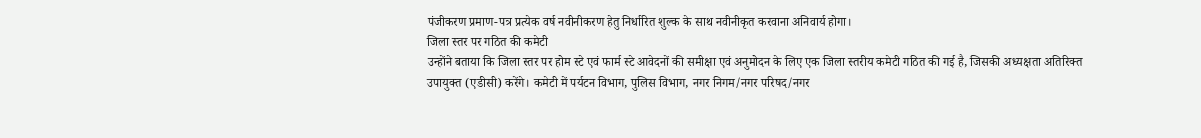पंजीकरण प्रमाण-पत्र प्रत्येक वर्ष नवीनीकरण हेतु निर्धारित शुल्क के साथ नवीनीकृत करवाना अनिवार्य होगा।
जिला स्तर पर गठित की कमेटी
उन्होंने बताया कि जिला स्तर पर होम स्टे एवं फार्म स्टे आवेदनों की समीक्षा एवं अनुमोदन के लिए एक जिला स्तरीय कमेटी गठित की गई है, जिसकी अध्यक्षता अतिरिक्त उपायुक्त (एडीसी) करेंगे। कमेटी में पर्यटन विभाग, पुलिस विभाग, नगर निगम/नगर परिषद/नगर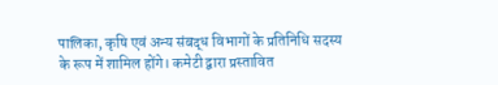पालिका, कृषि एवं अन्य संबद्ध विभागों के प्रतिनिधि सदस्य के रूप में शामिल होंगे। कमेटी द्वारा प्रस्तावित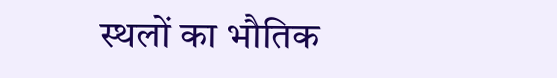स्थलों का भौतिक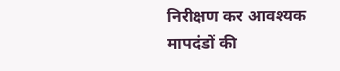निरीक्षण कर आवश्यक मापदंडों की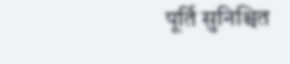पूर्ति सुनिश्चित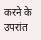करने के उपरांत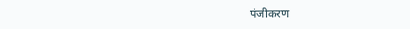पंजीकरण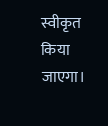स्वीकृत किया जाएगा।